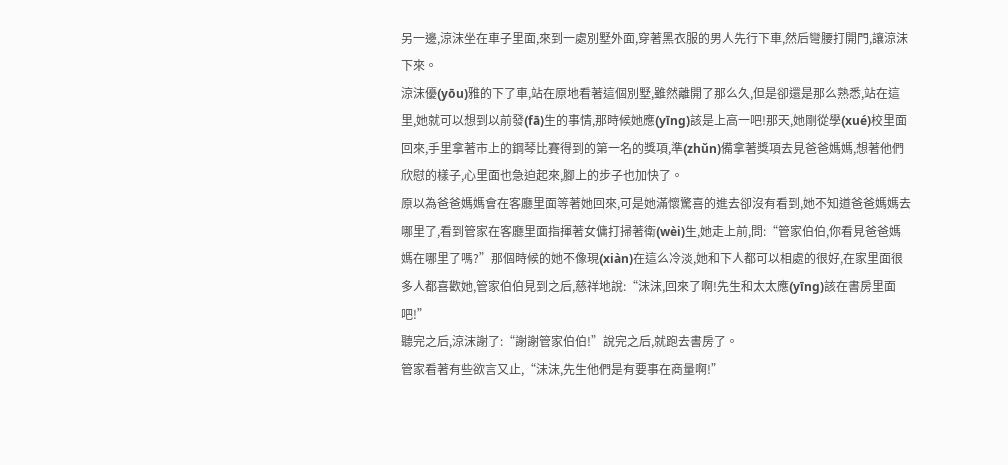另一邊,涼沫坐在車子里面,來到一處別墅外面,穿著黑衣服的男人先行下車,然后彎腰打開門,讓涼沫下來。
涼沫優(yōu)雅的下了車,站在原地看著這個別墅,雖然離開了那么久,但是卻還是那么熟悉,站在這里,她就可以想到以前發(fā)生的事情,那時候她應(yīng)該是上高一吧!那天,她剛從學(xué)校里面回來,手里拿著市上的鋼琴比賽得到的第一名的獎項,準(zhǔn)備拿著獎項去見爸爸媽媽,想著他們欣慰的樣子,心里面也急迫起來,腳上的步子也加快了。
原以為爸爸媽媽會在客廳里面等著她回來,可是她滿懷驚喜的進去卻沒有看到,她不知道爸爸媽媽去哪里了,看到管家在客廳里面指揮著女傭打掃著衛(wèi)生,她走上前,問:“管家伯伯,你看見爸爸媽媽在哪里了嗎?”那個時候的她不像現(xiàn)在這么冷淡,她和下人都可以相處的很好,在家里面很多人都喜歡她,管家伯伯見到之后,慈祥地說:“沫沫,回來了啊!先生和太太應(yīng)該在書房里面吧!”
聽完之后,涼沫謝了:“謝謝管家伯伯!”說完之后,就跑去書房了。
管家看著有些欲言又止,“沫沫,先生他們是有要事在商量啊!”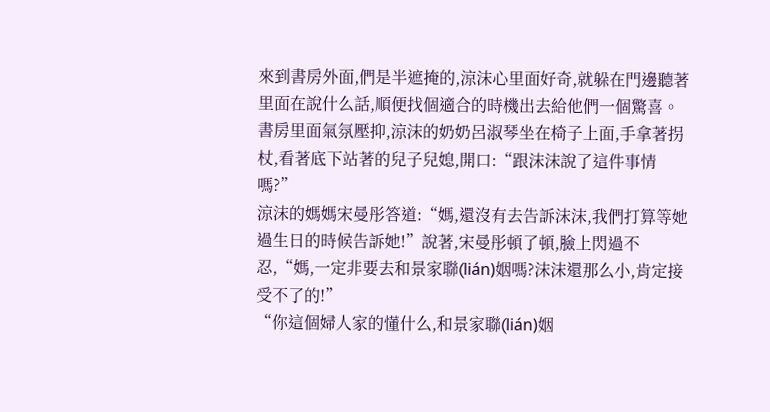來到書房外面,們是半遮掩的,涼沫心里面好奇,就躲在門邊聽著里面在說什么話,順便找個適合的時機出去給他們一個驚喜。
書房里面氣氛壓抑,涼沫的奶奶呂淑琴坐在椅子上面,手拿著拐杖,看著底下站著的兒子兒媳,開口:“跟沫沫說了這件事情嗎?”
涼沫的媽媽宋曼彤答道:“媽,還沒有去告訴沫沫,我們打算等她過生日的時候告訴她!”說著,宋曼彤頓了頓,臉上閃過不忍,“媽,一定非要去和景家聯(lián)姻嗎?沫沫還那么小,肯定接受不了的!”
“你這個婦人家的懂什么,和景家聯(lián)姻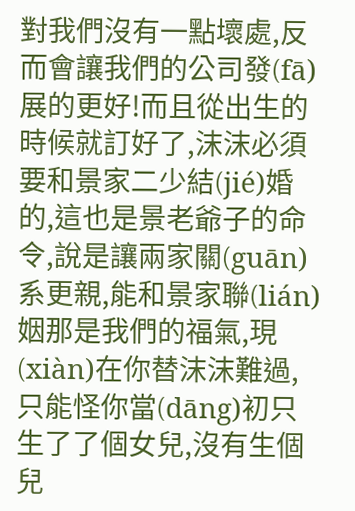對我們沒有一點壞處,反而會讓我們的公司發(fā)展的更好!而且從出生的時候就訂好了,沫沫必須要和景家二少結(jié)婚的,這也是景老爺子的命令,說是讓兩家關(guān)系更親,能和景家聯(lián)姻那是我們的福氣,現(xiàn)在你替沫沫難過,只能怪你當(dāng)初只生了了個女兒,沒有生個兒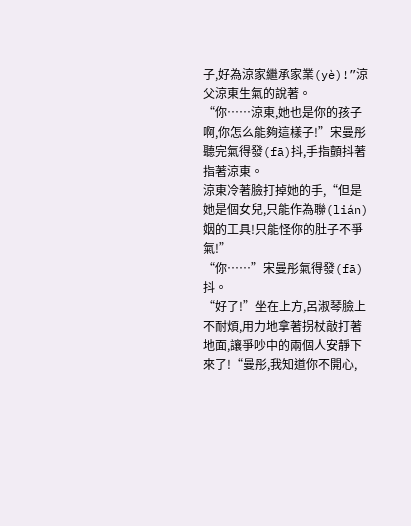子,好為涼家繼承家業(yè)!”涼父涼東生氣的說著。
“你……涼東,她也是你的孩子啊,你怎么能夠這樣子!”宋曼彤聽完氣得發(fā)抖,手指顫抖著指著涼東。
涼東冷著臉打掉她的手,“但是她是個女兒,只能作為聯(lián)姻的工具!只能怪你的肚子不爭氣!”
“你……”宋曼彤氣得發(fā)抖。
“好了!”坐在上方,呂淑琴臉上不耐煩,用力地拿著拐杖敲打著地面,讓爭吵中的兩個人安靜下來了!“曼彤,我知道你不開心,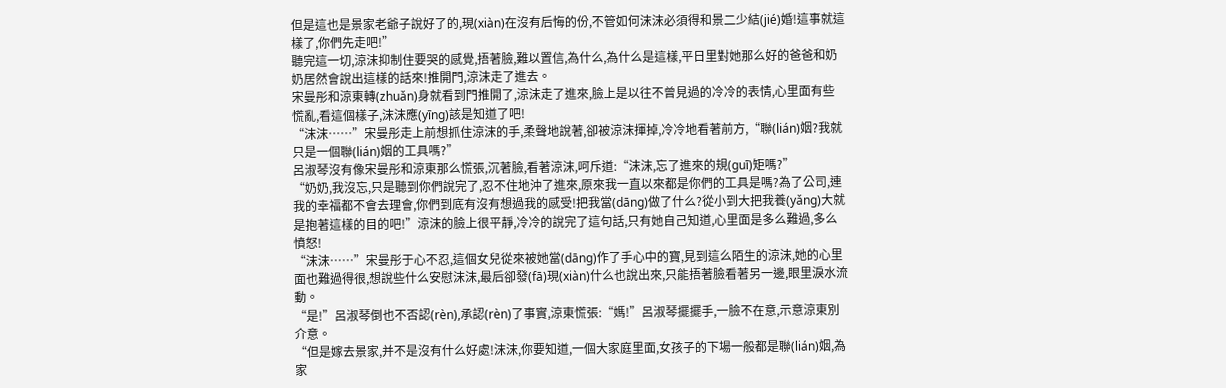但是這也是景家老爺子說好了的,現(xiàn)在沒有后悔的份,不管如何沫沫必須得和景二少結(jié)婚!這事就這樣了,你們先走吧!”
聽完這一切,涼沫抑制住要哭的感覺,捂著臉,難以置信,為什么,為什么是這樣,平日里對她那么好的爸爸和奶奶居然會說出這樣的話來!推開門,涼沫走了進去。
宋曼彤和涼東轉(zhuǎn)身就看到門推開了,涼沫走了進來,臉上是以往不曾見過的冷冷的表情,心里面有些慌亂,看這個樣子,沫沫應(yīng)該是知道了吧!
“沫沫……”宋曼彤走上前想抓住涼沫的手,柔聲地說著,卻被涼沫揮掉,冷冷地看著前方,“聯(lián)姻?我就只是一個聯(lián)姻的工具嗎?”
呂淑琴沒有像宋曼彤和涼東那么慌張,沉著臉,看著涼沫,呵斥道:“沫沫,忘了進來的規(guī)矩嗎?”
“奶奶,我沒忘,只是聽到你們說完了,忍不住地沖了進來,原來我一直以來都是你們的工具是嗎?為了公司,連我的幸福都不會去理會,你們到底有沒有想過我的感受!把我當(dāng)做了什么?從小到大把我養(yǎng)大就是抱著這樣的目的吧!”涼沫的臉上很平靜,冷冷的說完了這句話,只有她自己知道,心里面是多么難過,多么憤怒!
“沫沫……”宋曼彤于心不忍,這個女兒從來被她當(dāng)作了手心中的寶,見到這么陌生的涼沫,她的心里面也難過得很,想說些什么安慰沫沫,最后卻發(fā)現(xiàn)什么也說出來,只能捂著臉看著另一邊,眼里淚水流動。
“是!”呂淑琴倒也不否認(rèn),承認(rèn)了事實,涼東慌張:“媽!”呂淑琴擺擺手,一臉不在意,示意涼東別介意。
“但是嫁去景家,并不是沒有什么好處!沫沫,你要知道,一個大家庭里面,女孩子的下場一般都是聯(lián)姻,為家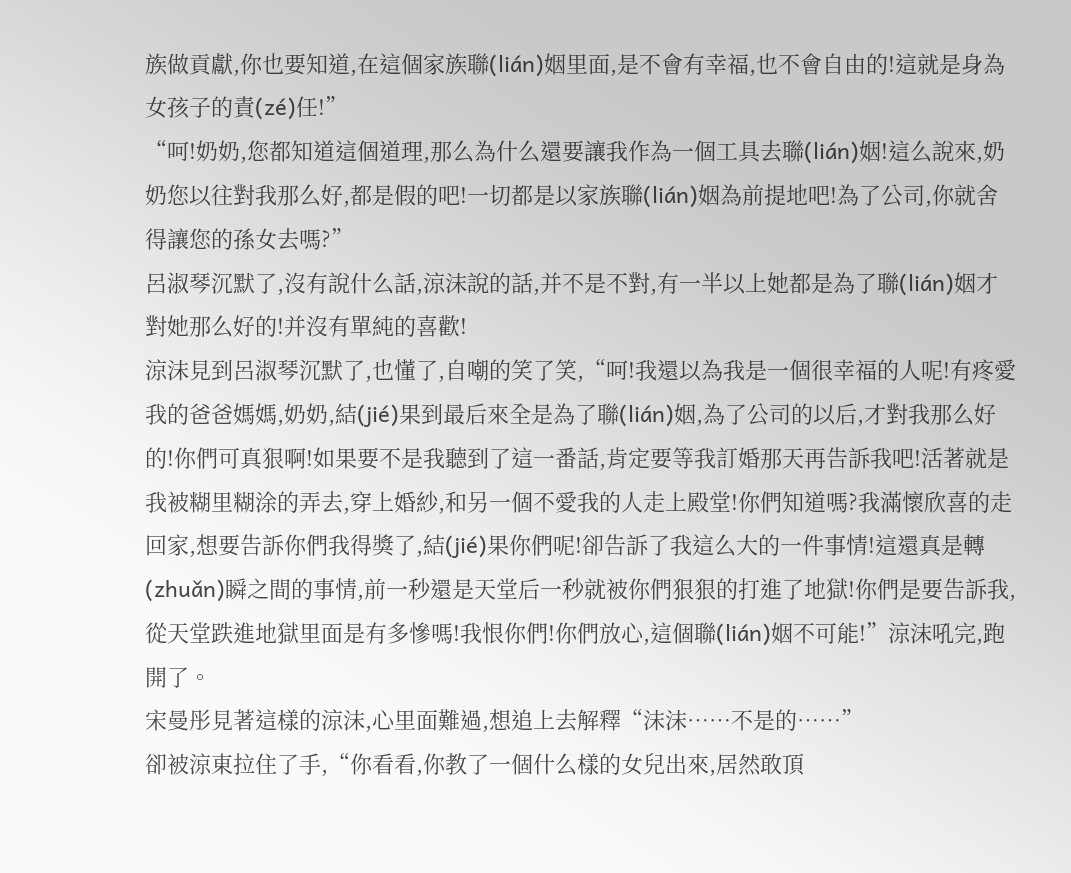族做貢獻,你也要知道,在這個家族聯(lián)姻里面,是不會有幸福,也不會自由的!這就是身為女孩子的責(zé)任!”
“呵!奶奶,您都知道這個道理,那么為什么還要讓我作為一個工具去聯(lián)姻!這么說來,奶奶您以往對我那么好,都是假的吧!一切都是以家族聯(lián)姻為前提地吧!為了公司,你就舍得讓您的孫女去嗎?”
呂淑琴沉默了,沒有說什么話,涼沫說的話,并不是不對,有一半以上她都是為了聯(lián)姻才對她那么好的!并沒有單純的喜歡!
涼沫見到呂淑琴沉默了,也懂了,自嘲的笑了笑,“呵!我還以為我是一個很幸福的人呢!有疼愛我的爸爸媽媽,奶奶,結(jié)果到最后來全是為了聯(lián)姻,為了公司的以后,才對我那么好的!你們可真狠啊!如果要不是我聽到了這一番話,肯定要等我訂婚那天再告訴我吧!活著就是我被糊里糊涂的弄去,穿上婚紗,和另一個不愛我的人走上殿堂!你們知道嗎?我滿懷欣喜的走回家,想要告訴你們我得獎了,結(jié)果你們呢!卻告訴了我這么大的一件事情!這還真是轉(zhuǎn)瞬之間的事情,前一秒還是天堂后一秒就被你們狠狠的打進了地獄!你們是要告訴我,從天堂跌進地獄里面是有多慘嗎!我恨你們!你們放心,這個聯(lián)姻不可能!”涼沫吼完,跑開了。
宋曼彤見著這樣的涼沫,心里面難過,想追上去解釋“沫沫……不是的……”
卻被涼東拉住了手,“你看看,你教了一個什么樣的女兒出來,居然敢頂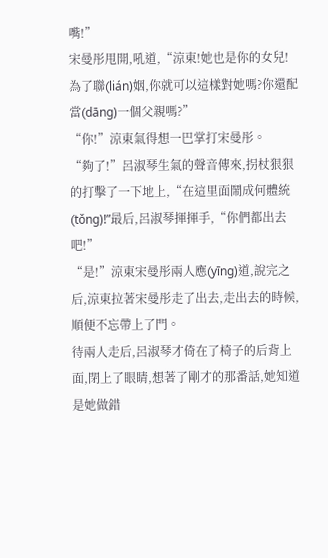嘴!”
宋曼彤甩開,吼道,“涼東!她也是你的女兒!為了聯(lián)姻,你就可以這樣對她嗎?你還配當(dāng)一個父親嗎?”
“你!”涼東氣得想一巴掌打宋曼彤。
“夠了!”呂淑琴生氣的聲音傳來,拐杖狠狠的打擊了一下地上,“在這里面鬧成何體統(tǒng)!”最后,呂淑琴揮揮手,“你們都出去吧!”
“是!”涼東宋曼彤兩人應(yīng)道,說完之后,涼東拉著宋曼彤走了出去,走出去的時候,順便不忘帶上了門。
待兩人走后,呂淑琴才倚在了椅子的后背上面,閉上了眼睛,想著了剛才的那番話,她知道是她做錯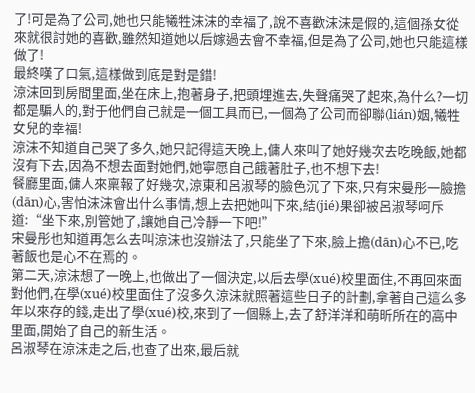了!可是為了公司,她也只能犧牲沫沫的幸福了,說不喜歡沫沫是假的,這個孫女從來就很討她的喜歡,雖然知道她以后嫁過去會不幸福,但是為了公司,她也只能這樣做了!
最終嘆了口氣,這樣做到底是對是錯!
涼沫回到房間里面,坐在床上,抱著身子,把頭埋進去,失聲痛哭了起來,為什么?一切都是騙人的,對于他們自己就是一個工具而已,一個為了公司而卻聯(lián)姻,犧牲女兒的幸福!
涼沫不知道自己哭了多久,她只記得這天晚上,傭人來叫了她好幾次去吃晚飯,她都沒有下去,因為不想去面對她們,她寧愿自己餓著肚子,也不想下去!
餐廳里面,傭人來稟報了好幾次,涼東和呂淑琴的臉色沉了下來,只有宋曼彤一臉擔(dān)心,害怕沫沫會出什么事情,想上去把她叫下來,結(jié)果卻被呂淑琴呵斥道:“坐下來,別管她了,讓她自己冷靜一下吧!”
宋曼彤也知道再怎么去叫涼沫也沒辦法了,只能坐了下來,臉上擔(dān)心不已,吃著飯也是心不在焉的。
第二天,涼沫想了一晚上,也做出了一個決定,以后去學(xué)校里面住,不再回來面對他們,在學(xué)校里面住了沒多久涼沫就照著這些日子的計劃,拿著自己這么多年以來存的錢,走出了學(xué)校,來到了一個縣上,去了舒洋洋和萌昕所在的高中里面,開始了自己的新生活。
呂淑琴在涼沫走之后,也查了出來,最后就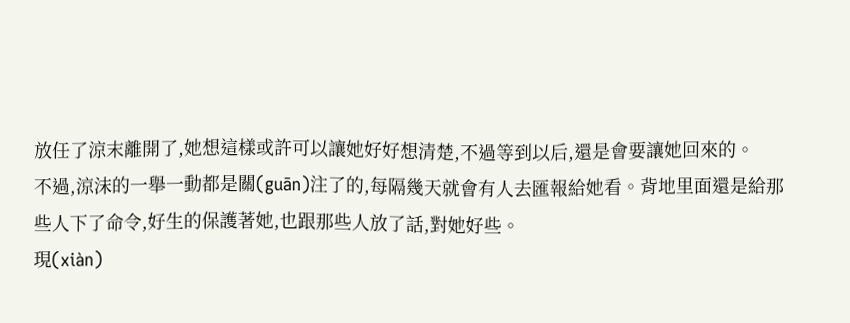放任了涼末離開了,她想這樣或許可以讓她好好想清楚,不過等到以后,還是會要讓她回來的。
不過,涼沫的一舉一動都是關(guān)注了的,每隔幾天就會有人去匯報給她看。背地里面還是給那些人下了命令,好生的保護著她,也跟那些人放了話,對她好些。
現(xiàn)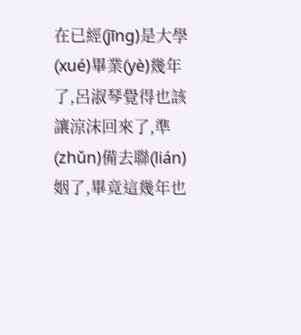在已經(jīng)是大學(xué)畢業(yè)幾年了,呂淑琴覺得也該讓涼沫回來了,準(zhǔn)備去聯(lián)姻了,畢竟這幾年也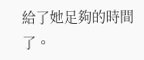給了她足夠的時間了。